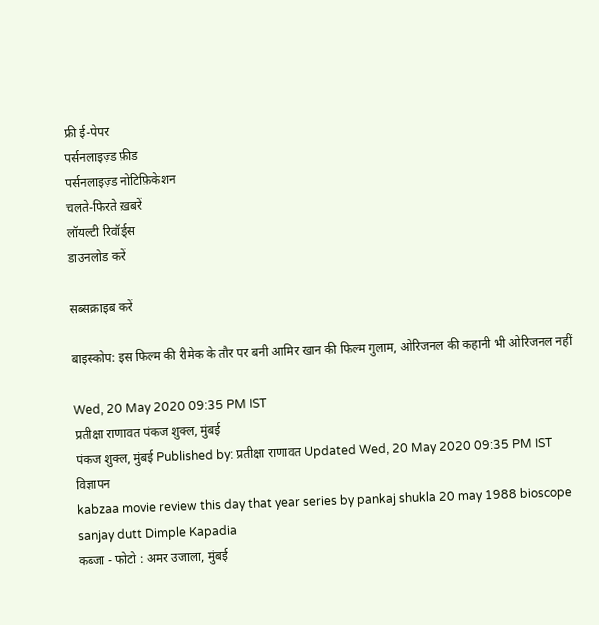फ्री ई-पेपर
पर्सनलाइज़्ड फ़ीड
पर्सनलाइज़्ड नोटिफ़िकेशन
चलते-फिरते ख़बरें
लॉयल्टी रिवॉर्ड्स
डाउनलोड करें

सब्सक्राइब करें

बाइस्कोप: इस फिल्म की रीमेक के तौर पर बनी आमिर खान की फिल्म गुलाम, ओरिजनल की कहानी भी ओरिजनल नहीं

Wed, 20 May 2020 09:35 PM IST
प्रतीक्षा राणावत पंकज शुक्ल, मुंबई
पंकज शुक्ल, मुंबई Published by: प्रतीक्षा राणावत Updated Wed, 20 May 2020 09:35 PM IST
विज्ञापन
kabzaa movie review this day that year series by pankaj shukla 20 may 1988 bioscope sanjay dutt Dimple Kapadia
कब्जा - फोटो : अमर उजाला, मुंबई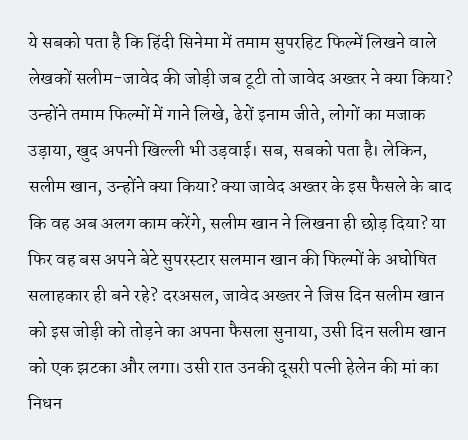ये सबको पता है कि हिंदी सिनेमा में तमाम सुपरहिट फिल्में लिखने वाले लेखकों सलीम-जावेद की जोड़ी जब टूटी तो जावेद अख्तर ने क्या किया? उन्होंने तमाम फिल्मों में गाने लिखे, ढेरों इनाम जीते, लोगों का मजाक उड़ाया, खुद अपनी खिल्ली भी उड़वाई। सब, सबको पता है। लेकिन, सलीम खान, उन्होंने क्या किया? क्या जावेद अख्तर के इस फैसले के बाद कि वह अब अलग काम करेंगे, सलीम खान ने लिखना ही छोड़ दिया? या फिर वह बस अपने बेटे सुपरस्टार सलमान खान की फिल्मों के अघोषित सलाहकार ही बने रहे? दरअसल, जावेद अख्तर ने जिस दिन सलीम खान को इस जोड़ी को तोड़ने का अपना फैसला सुनाया, उसी दिन सलीम खान को एक झटका और लगा। उसी रात उनकी दूसरी पत्नी हेलेन की मां का निधन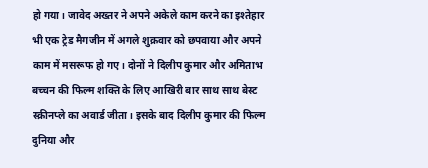हो गया। जावेद अख्तर ने अपने अकेले काम करने का इश्तेहार भी एक ट्रेड मैगजीन में अगले शुक्रवार को छपवाया और अपने काम में मसरूफ हो गए। दोनों ने दिलीप कुमार और अमिताभ बच्चन की फिल्म शक्ति के लिए आखिरी बार साथ साथ बेस्ट स्क्रीनप्ले का अवार्ड जीता। इसके बाद दिलीप कुमार की फिल्म दुनिया और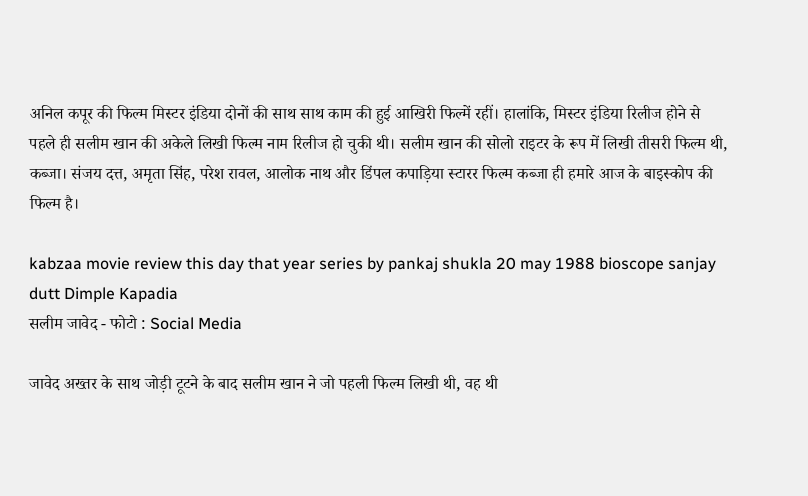अनिल कपूर की फिल्म मिस्टर इंडिया दोनों की साथ साथ काम की हुई आखिरी फिल्में रहीं। हालांकि, मिस्टर इंडिया रिलीज होने से पहले ही सलीम खान की अकेले लिखी फिल्म नाम रिलीज हो चुकी थी। सलीम खान की सोलो राइटर के रूप में लिखी तीसरी फिल्म थी, कब्जा। संजय दत्त, अमृता सिंह, परेश रावल, आलोक नाथ और डिंपल कपाड़िया स्टारर फिल्म कब्जा ही हमारे आज के बाइस्कोप की फिल्म है।

kabzaa movie review this day that year series by pankaj shukla 20 may 1988 bioscope sanjay dutt Dimple Kapadia
सलीम जावेद - फोटो : Social Media

जावेद अख्तर के साथ जोड़ी टूटने के बाद सलीम खान ने जो पहली फिल्म लिखी थी, वह थी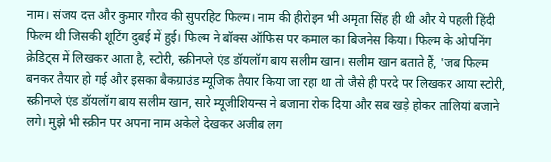नाम। संजय दत्त और कुमार गौरव की सुपरहिट फिल्म। नाम की हीरोइन भी अमृता सिंह ही थी और ये पहली हिंदी फिल्म थी जिसकी शूटिंग दुबई में हुई। फिल्म ने बॉक्स ऑफिस पर कमाल का बिजनेस किया। फिल्म के ओपनिंग क्रेडिट्स में लिखकर आता है, स्टोरी, स्क्रीनप्ले एंड डॉयलॉग बाय सलीम खान। सलीम खान बताते हैं, 'जब फिल्म बनकर तैयार हो गई और इसका बैकग्राउंड म्यूजिक तैयार किया जा रहा था तो जैसे ही परदे पर लिखकर आया स्टोरी, स्क्रीनप्ले एंड डॉयलॉग बाय सलीम खान, सारे म्यूजीशियन्स ने बजाना रोक दिया और सब खड़े होकर तालियां बजाने लगे। मुझे भी स्क्रीन पर अपना नाम अकेले देखकर अजीब लग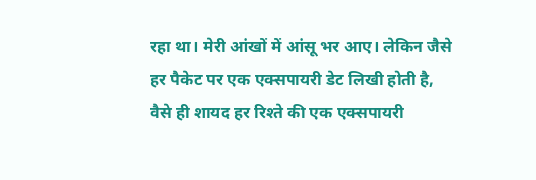रहा था। मेरी आंखों में आंसू भर आए। लेकिन जैसे हर पैकेट पर एक एक्सपायरी डेट लिखी होती है, वैसे ही शायद हर रिश्ते की एक एक्सपायरी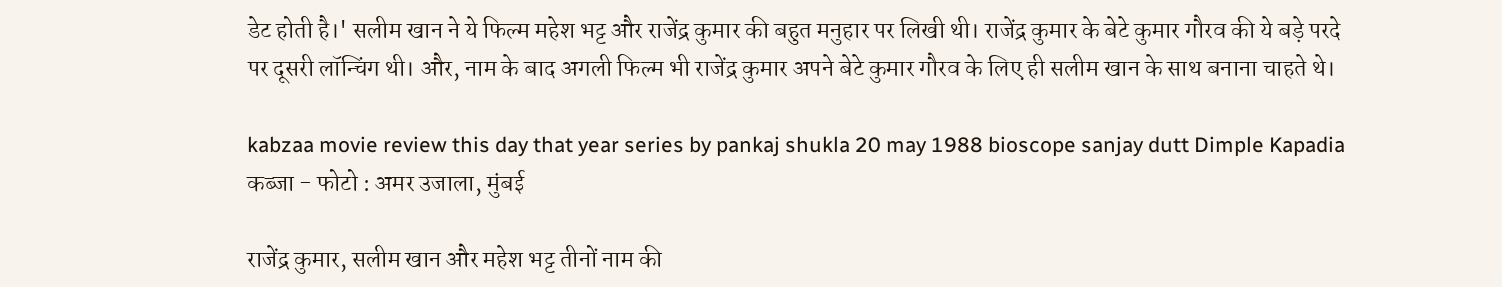डेट होती है।' सलीम खान ने ये फिल्म महेश भट्ट और राजेंद्र कुमार की बहुत मनुहार पर लिखी थी। राजेंद्र कुमार के बेटे कुमार गौरव की ये बड़े परदे पर दूसरी लॉन्चिंग थी। और, नाम के बाद अगली फिल्म भी राजेंद्र कुमार अपने बेटे कुमार गौरव के लिए ही सलीम खान के साथ बनाना चाहते थे।

kabzaa movie review this day that year series by pankaj shukla 20 may 1988 bioscope sanjay dutt Dimple Kapadia
कब्जा - फोटो : अमर उजाला, मुंबई

राजेंद्र कुमार, सलीम खान और महेश भट्ट तीनों नाम की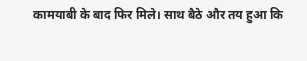कामयाबी के बाद फिर मिले। साथ बैठे और तय हुआ कि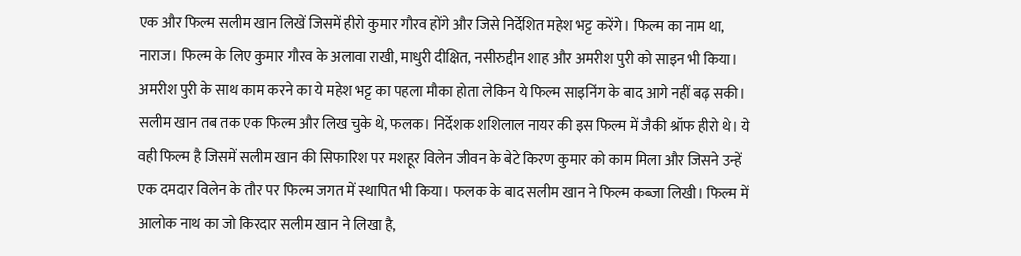एक और फिल्म सलीम खान लिखें जिसमें हीरो कुमार गौरव होंगे और जिसे निर्देशित महेश भट्ट करेंगे। फिल्म का नाम था, नाराज। फिल्म के लिए कुमार गौरव के अलावा राखी, माधुरी दीक्षित, नसीरुद्दीन शाह और अमरीश पुरी को साइन भी किया। अमरीश पुरी के साथ काम करने का ये महेश भट्ट का पहला मौका होता लेकिन ये फिल्म साइनिंग के बाद आगे नहीं बढ़ सकी। सलीम खान तब तक एक फिल्म और लिख चुके थे, फलक। निर्देशक शशिलाल नायर की इस फिल्म में जैकी श्रॉफ हीरो थे। ये वही फिल्म है जिसमें सलीम खान की सिफारिश पर मशहूर विलेन जीवन के बेटे किरण कुमार को काम मिला और जिसने उन्हें एक दमदार विलेन के तौर पर फिल्म जगत में स्थापित भी किया। फलक के बाद सलीम खान ने फिल्म कब्जा लिखी। फिल्म में आलोक नाथ का जो किरदार सलीम खान ने लिखा है,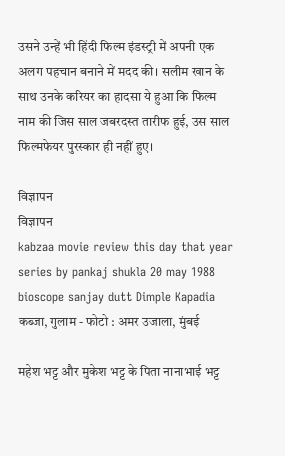उसने उन्हें भी हिंदी फिल्म इंडस्ट्री में अपनी एक अलग पहचान बनाने में मदद की। सलीम खान के साथ उनके करियर का हादसा ये हुआ कि फिल्म नाम की जिस साल जबरदस्त तारीफ हुई, उस साल फिल्मफेयर पुरस्कार ही नहीं हुए।

विज्ञापन
विज्ञापन
kabzaa movie review this day that year series by pankaj shukla 20 may 1988 bioscope sanjay dutt Dimple Kapadia
कब्जा, गुलाम - फोटो : अमर उजाला, मुंबई

महेश भट्ट और मुकेश भट्ट के पिता नानाभाई भट्ट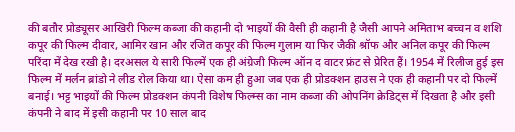की बतौर प्रोड्यूसर आखिरी फिल्म कब्जा की कहानी दो भाइयों की वैसी ही कहानी है जैसी आपने अमिताभ बच्चन व शशि कपूर की फिल्म दीवार, आमिर खान और रजित कपूर की फिल्म गुलाम या फिर जैकी श्रॉफ और अनिल कपूर की फिल्म परिंदा में देख रखी है। दरअसल ये सारी फिल्में एक ही अंग्रेजी फिल्म ऑन द वाटर फ्रंट से प्रेरित हैं। 1954 में रिलीज हुई इस फिल्म में मर्लन ब्रांडो ने लीड रोल किया था। ऐसा कम ही हुआ जब एक ही प्रोडक्शन हाउस ने एक ही कहानी पर दो फिल्में बनाई। भट्ट भाइयों की फिल्म प्रोडक्शन कंपनी विशेष फिल्म्स का नाम कब्जा की ओपनिंग क्रेडिट्स में दिखता है और इसी कंपनी ने बाद में इसी कहानी पर 10 साल बाद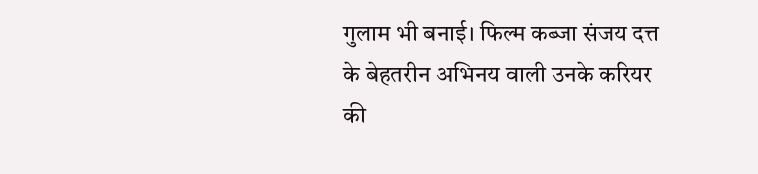गुलाम भी बनाई। फिल्म कब्जा संजय दत्त के बेहतरीन अभिनय वाली उनके करियर की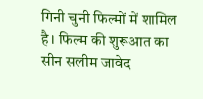गिनी चुनी फिल्मों में शामिल है। फिल्म की शुरूआत का सीन सलीम जावेद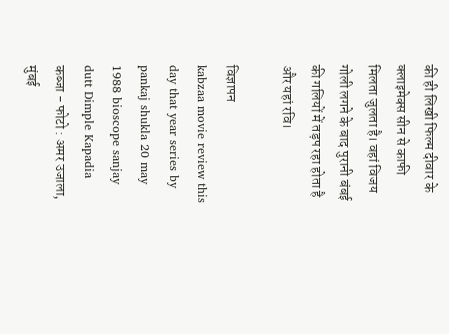की ही लिखी फिल्म दीवार के क्लाइमेक्स सीन से काफी मिलता जुलता है। वहां विजय गोली लगने के बाद पुरानी बंबई की गलियों में तड़प रहा होता है और यहां रवि।

विज्ञापन
kabzaa movie review this day that year series by pankaj shukla 20 may 1988 bioscope sanjay dutt Dimple Kapadia
कब्जा - फोटो : अमर उजाला, मुंबई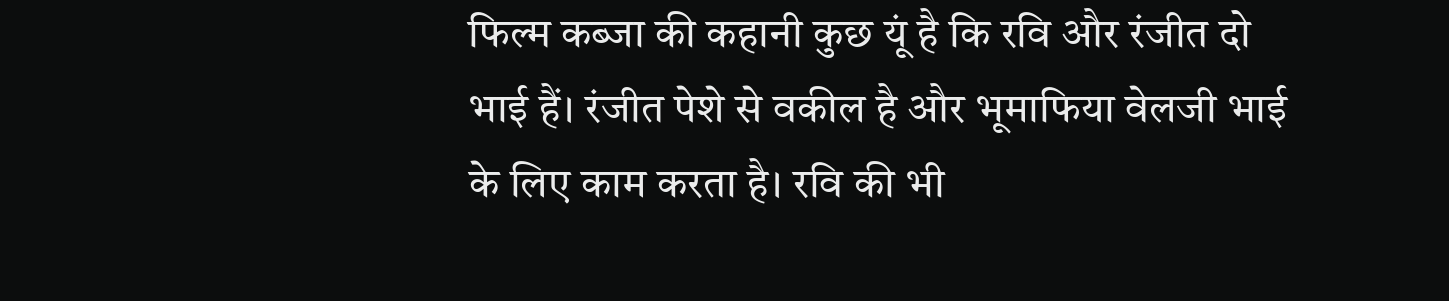फिल्म कब्जा की कहानी कुछ यूं है कि रवि और रंजीत दो भाई हैं। रंजीत पेशे से वकील है और भूमाफिया वेलजी भाई के लिए काम करता है। रवि की भी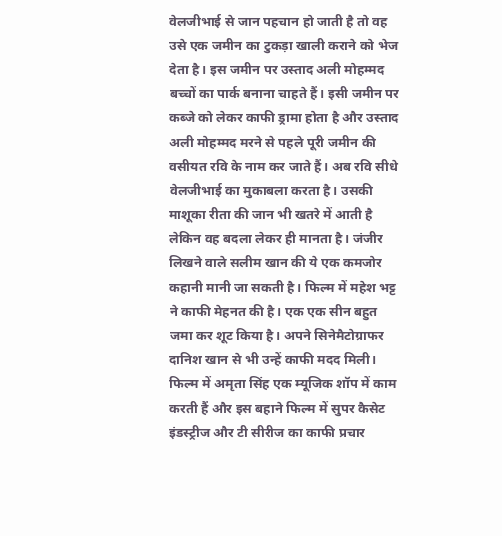वेलजीभाई से जान पहचान हो जाती है तो वह उसे एक जमीन का टुकड़ा खाली कराने को भेज देता है। इस जमीन पर उस्ताद अली मोहम्मद बच्चों का पार्क बनाना चाहते हैं। इसी जमीन पर कब्जे को लेकर काफी ड्रामा होता है और उस्ताद अली मोहम्मद मरने से पहले पूरी जमीन की वसीयत रवि के नाम कर जाते हैं। अब रवि सीधे वेलजीभाई का मुकाबला करता है। उसकी माशूका रीता की जान भी खतरे में आती है लेकिन वह बदला लेकर ही मानता है। जंजीर लिखने वाले सलीम खान की ये एक कमजोर कहानी मानी जा सकती है। फिल्म में महेश भट्ट ने काफी मेहनत की है। एक एक सीन बहुत जमा कर शूट किया है। अपने सिनेमैटोग्राफर दानिश खान से भी उन्हें काफी मदद मिली। फिल्म में अमृता सिंह एक म्यूजिक शॉप में काम करती हैं और इस बहाने फिल्म में सुपर कैसेट इंडस्ट्रीज और टी सीरीज का काफी प्रचार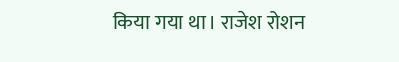किया गया था। राजेश रोशन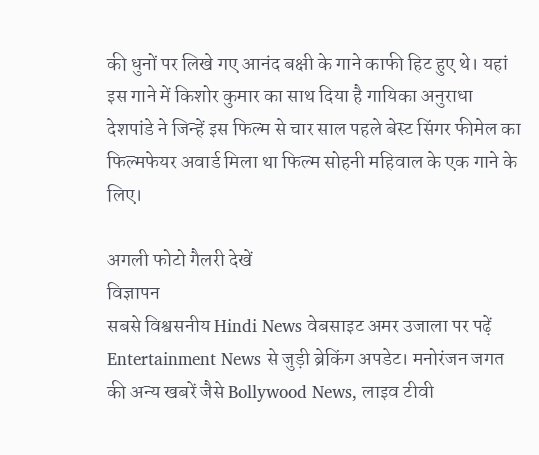की धुनों पर लिखे गए आनंद बक्षी के गाने काफी हिट हुए थे। यहां इस गाने में किशोर कुमार का साथ दिया है गायिका अनुराधा देशपांडे ने जिन्हें इस फिल्म से चार साल पहले बेस्ट सिंगर फीमेल का फिल्मफेयर अवार्ड मिला था फिल्म सोहनी महिवाल के एक गाने के लिए।

अगली फोटो गैलरी देखें
विज्ञापन
सबसे विश्वसनीय Hindi News वेबसाइट अमर उजाला पर पढ़ें Entertainment News से जुड़ी ब्रेकिंग अपडेट। मनोरंजन जगत की अन्य खबरें जैसे Bollywood News, लाइव टीवी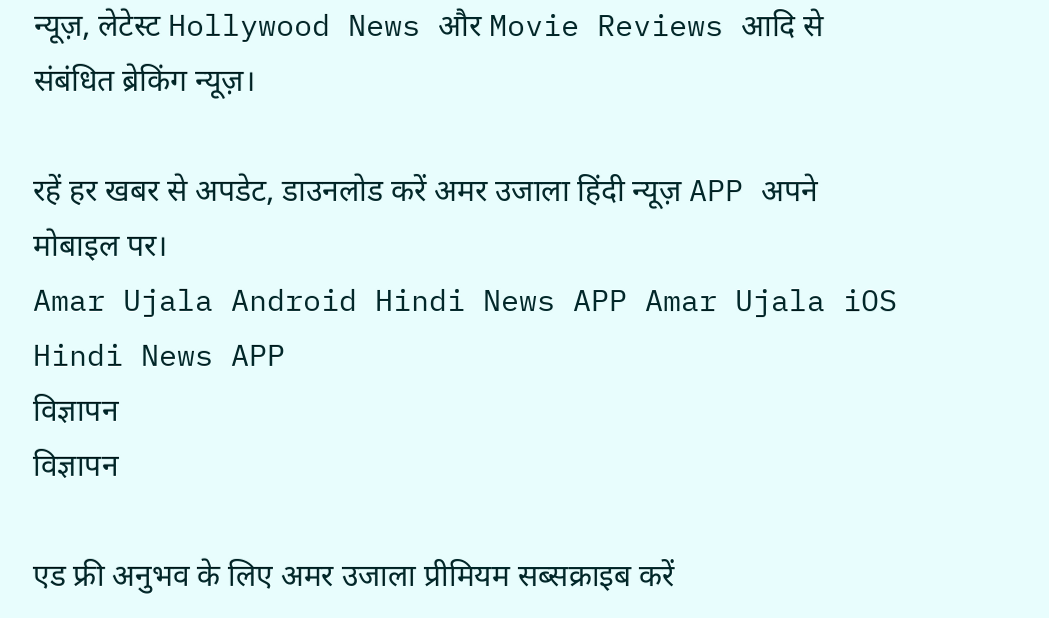न्यूज़, लेटेस्ट Hollywood News और Movie Reviews आदि से संबंधित ब्रेकिंग न्यूज़।

रहें हर खबर से अपडेट, डाउनलोड करें अमर उजाला हिंदी न्यूज़ APP अपने मोबाइल पर।
Amar Ujala Android Hindi News APP Amar Ujala iOS Hindi News APP
विज्ञापन
विज्ञापन

एड फ्री अनुभव के लिए अमर उजाला प्रीमियम सब्सक्राइब करें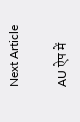Next Article

AU ऐप में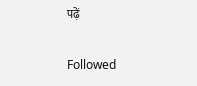पढ़ें

Followed